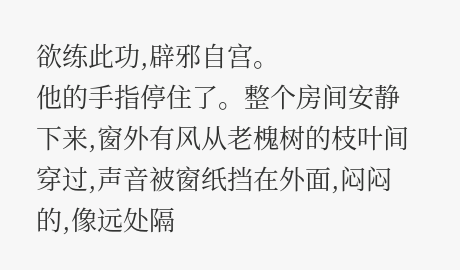欲练此功,辟邪自宫。
他的手指停住了。整个房间安静下来,窗外有风从老槐树的枝叶间穿过,声音被窗纸挡在外面,闷闷的,像远处隔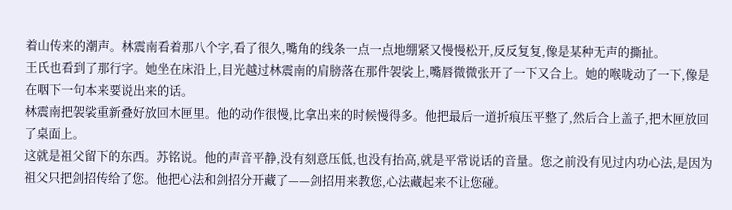着山传来的潮声。林震南看着那八个字,看了很久,嘴角的线条一点一点地绷紧又慢慢松开,反反复复,像是某种无声的撕扯。
王氏也看到了那行字。她坐在床沿上,目光越过林震南的肩膀落在那件袈裟上,嘴唇微微张开了一下又合上。她的喉咙动了一下,像是在咽下一句本来要说出来的话。
林震南把袈裟重新叠好放回木匣里。他的动作很慢,比拿出来的时候慢得多。他把最后一道折痕压平整了,然后合上盖子,把木匣放回了桌面上。
这就是祖父留下的东西。苏铭说。他的声音平静,没有刻意压低,也没有抬高,就是平常说话的音量。您之前没有见过内功心法,是因为祖父只把剑招传给了您。他把心法和剑招分开藏了——剑招用来教您,心法藏起来不让您碰。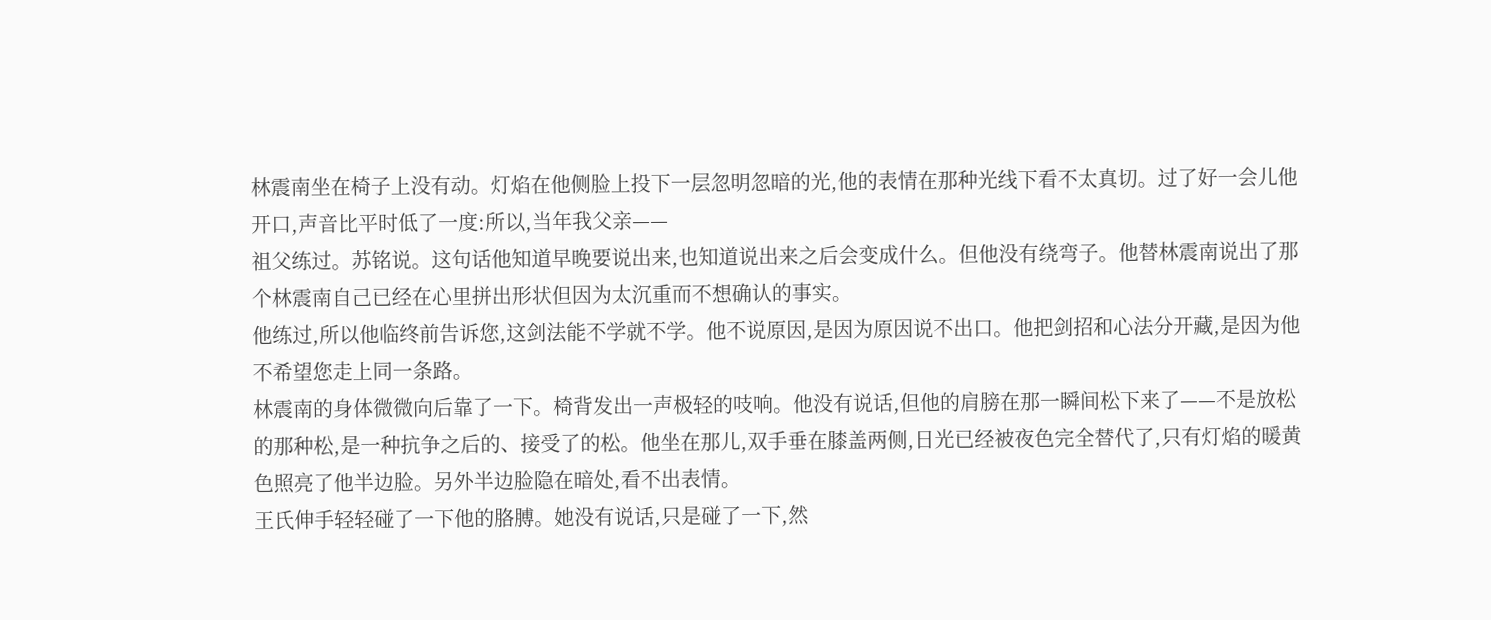林震南坐在椅子上没有动。灯焰在他侧脸上投下一层忽明忽暗的光,他的表情在那种光线下看不太真切。过了好一会儿他开口,声音比平时低了一度:所以,当年我父亲——
祖父练过。苏铭说。这句话他知道早晚要说出来,也知道说出来之后会变成什么。但他没有绕弯子。他替林震南说出了那个林震南自己已经在心里拼出形状但因为太沉重而不想确认的事实。
他练过,所以他临终前告诉您,这剑法能不学就不学。他不说原因,是因为原因说不出口。他把剑招和心法分开藏,是因为他不希望您走上同一条路。
林震南的身体微微向后靠了一下。椅背发出一声极轻的吱响。他没有说话,但他的肩膀在那一瞬间松下来了——不是放松的那种松,是一种抗争之后的、接受了的松。他坐在那儿,双手垂在膝盖两侧,日光已经被夜色完全替代了,只有灯焰的暖黄色照亮了他半边脸。另外半边脸隐在暗处,看不出表情。
王氏伸手轻轻碰了一下他的胳膊。她没有说话,只是碰了一下,然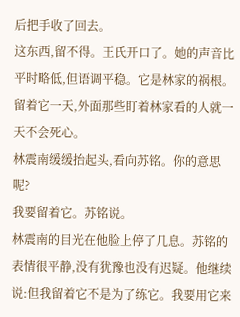后把手收了回去。
这东西,留不得。王氏开口了。她的声音比平时略低,但语调平稳。它是林家的祸根。留着它一天,外面那些盯着林家看的人就一天不会死心。
林震南缓缓抬起头,看向苏铭。你的意思呢?
我要留着它。苏铭说。
林震南的目光在他脸上停了几息。苏铭的表情很平静,没有犹豫也没有迟疑。他继续说:但我留着它不是为了练它。我要用它来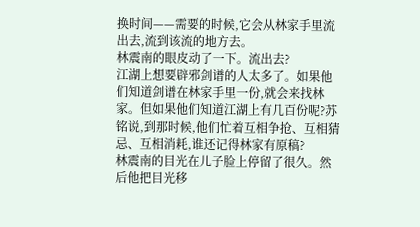换时间——需要的时候,它会从林家手里流出去,流到该流的地方去。
林震南的眼皮动了一下。流出去?
江湖上想要辟邪剑谱的人太多了。如果他们知道剑谱在林家手里一份,就会来找林家。但如果他们知道江湖上有几百份呢?苏铭说,到那时候,他们忙着互相争抢、互相猜忌、互相消耗,谁还记得林家有原稿?
林震南的目光在儿子脸上停留了很久。然后他把目光移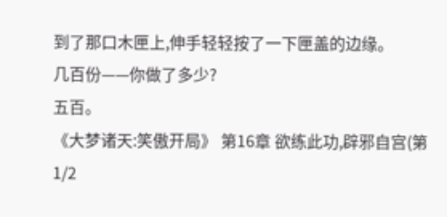到了那口木匣上,伸手轻轻按了一下匣盖的边缘。
几百份——你做了多少?
五百。
《大梦诸天:笑傲开局》 第16章 欲练此功,辟邪自宫(第1/2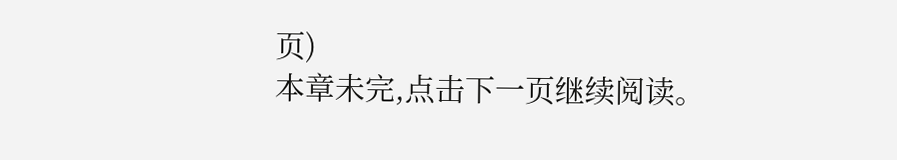页)
本章未完,点击下一页继续阅读。